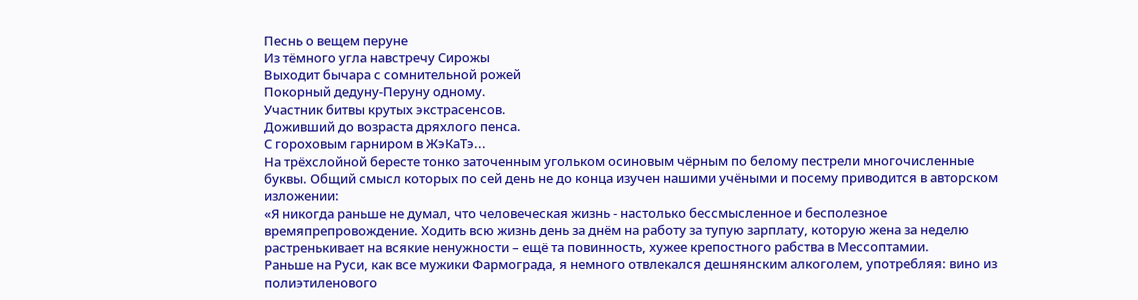Песнь о вещем перуне
Из тёмного угла навстречу Сирожы
Выходит бычара с сомнительной рожей
Покорный дедуну-Перуну одному.
Участник битвы крутых экстрасенсов.
Доживший до возраста дряхлого пенса.
С гороховым гарниром в ЖэКаТэ...
На трёхслойной бересте тонко заточенным угольком осиновым чёрным по белому пестрели многочисленные буквы. Общий смысл которых по сей день не до конца изучен нашими учёными и посему приводится в авторском изложении:
«Я никогда раньше не думал, что человеческая жизнь - настолько бессмысленное и бесполезное времяпрепровождение. Ходить всю жизнь день за днём на работу за тупую зарплату, которую жена за неделю растренькивает на всякие ненужности – ещё та повинность, хужее крепостного рабства в Мессоптамии.
Раньше на Руси, как все мужики Фармограда, я немного отвлекался дешнянским алкоголем, употребляя: вино из полиэтиленового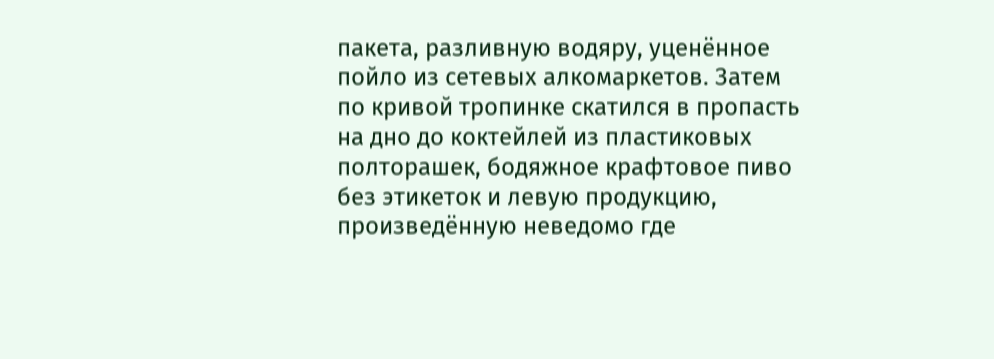пакета, разливную водяру, уценённое пойло из сетевых алкомаркетов. Затем по кривой тропинке скатился в пропасть на дно до коктейлей из пластиковых полторашек, бодяжное крафтовое пиво без этикеток и левую продукцию, произведённую неведомо где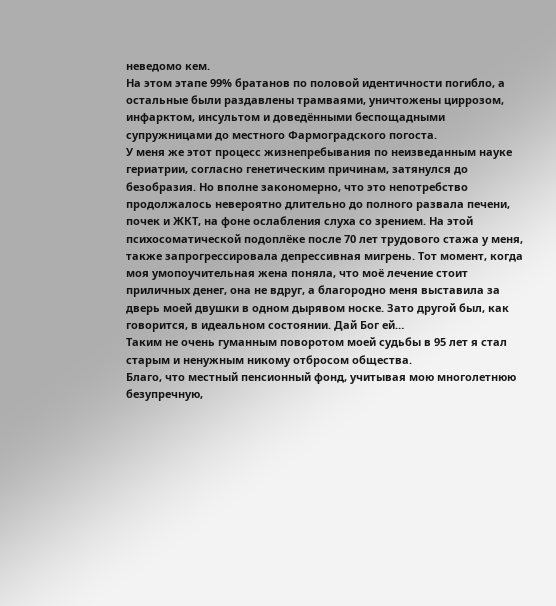неведомо кем.
На этом этапе 99% братанов по половой идентичности погибло, а остальные были раздавлены трамваями, уничтожены циррозом, инфарктом, инсультом и доведёнными беспощадными супружницами до местного Фармоградского погоста.
У меня же этот процесс жизнепребывания по неизведанным науке гериатрии, согласно генетическим причинам, затянулся до безобразия. Но вполне закономерно, что это непотребство продолжалось невероятно длительно до полного развала печени, почек и ЖКТ, на фоне ослабления слуха со зрением. На этой психосоматической подоплёке после 70 лет трудового стажа у меня, также запрогрессировала депрессивная мигрень. Тот момент, когда моя умопоучительная жена поняла, что моё лечение стоит приличных денег, она не вдруг, а благородно меня выставила за дверь моей двушки в одном дырявом носке. Зато другой был, как говорится, в идеальном состоянии. Дай Бог ей…
Таким не очень гуманным поворотом моей судьбы в 95 лет я стал старым и ненужным никому отбросом общества.
Благо, что местный пенсионный фонд, учитывая мою многолетнюю безупречную,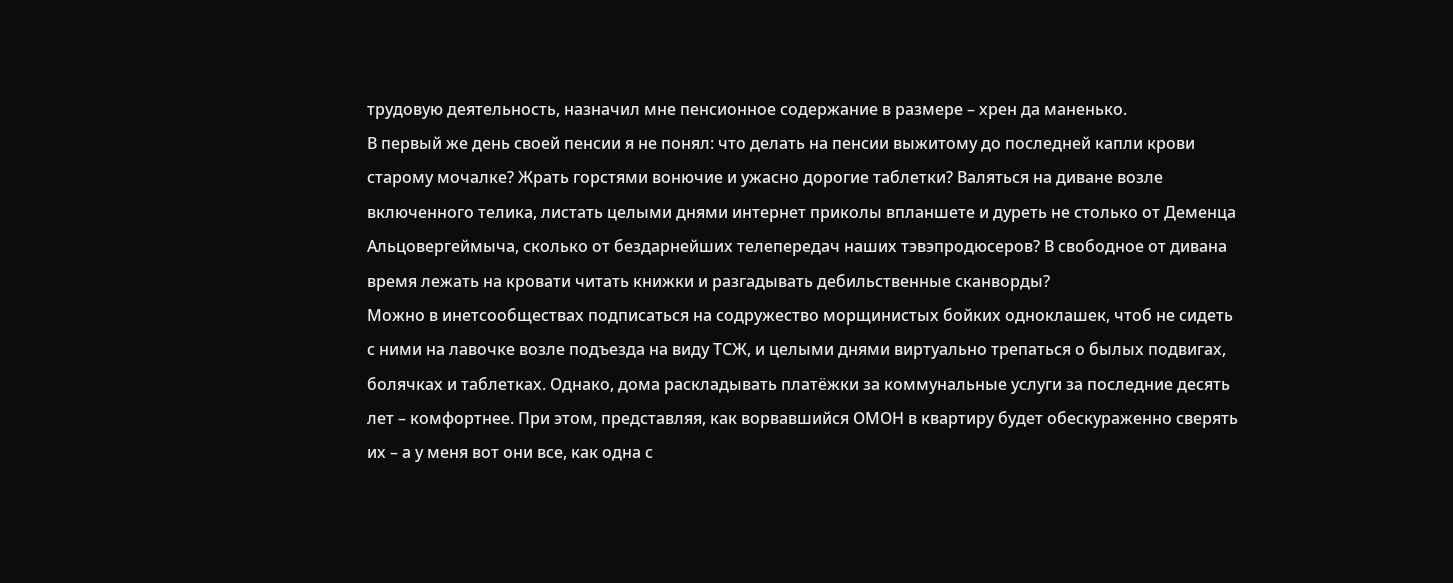трудовую деятельность, назначил мне пенсионное содержание в размере – хрен да маненько.
В первый же день своей пенсии я не понял: что делать на пенсии выжитому до последней капли крови старому мочалке? Жрать горстями вонючие и ужасно дорогие таблетки? Валяться на диване возле включенного телика, листать целыми днями интернет приколы впланшете и дуреть не столько от Деменца Альцовергеймыча, сколько от бездарнейших телепередач наших тэвэпродюсеров? В свободное от дивана время лежать на кровати читать книжки и разгадывать дебильственные сканворды?
Можно в инетсообществах подписаться на содружество морщинистых бойких одноклашек, чтоб не сидеть с ними на лавочке возле подъезда на виду ТСЖ, и целыми днями виртуально трепаться о былых подвигах, болячках и таблетках. Однако, дома раскладывать платёжки за коммунальные услуги за последние десять лет – комфортнее. При этом, представляя, как ворвавшийся ОМОН в квартиру будет обескураженно сверять их – а у меня вот они все, как одна с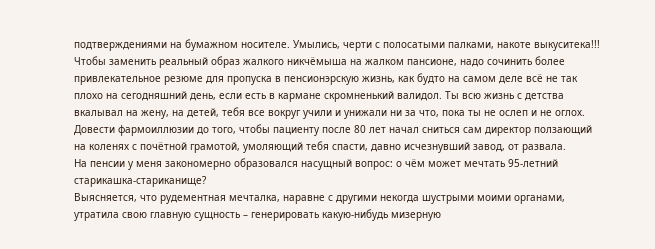подтверждениями на бумажном носителе. Умылись, черти с полосатыми палками, накоте выкуситека!!!
Чтобы заменить реальный образ жалкого никчёмыша на жалком пансионе, надо сочинить более привлекательное резюме для пропуска в пенсионэрскую жизнь, как будто на самом деле всё не так плохо на сегодняшний день, если есть в кармане скромненький валидол. Ты всю жизнь с детства вкалывал на жену, на детей, тебя все вокруг учили и унижали ни за что, пока ты не ослеп и не оглох. Довести фармоиллюзии до того, чтобы пациенту после 80 лет начал сниться сам директор ползающий на коленях с почётной грамотой, умоляющий тебя спасти, давно исчезнувший завод, от развала.
На пенсии у меня закономерно образовался насущный вопрос: о чём может мечтать 95-летний старикашка-стариканище?
Выясняется, что рудементная мечталка, наравне с другими некогда шустрыми моими органами, утратила свою главную сущность – генерировать какую-нибудь мизерную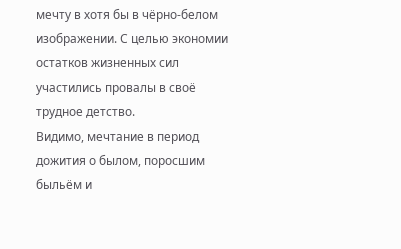мечту в хотя бы в чёрно-белом изображении. С целью экономии остатков жизненных сил участились провалы в своё трудное детство.
Видимо, мечтание в период дожития о былом, поросшим быльём и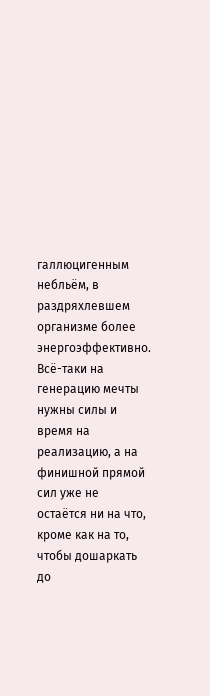галлюцигенным небльём, в раздряхлевшем организме более энергоэффективно. Всё-таки на генерацию мечты нужны силы и время на реализацию, а на финишной прямой сил уже не остаётся ни на что, кроме как на то, чтобы дошаркать до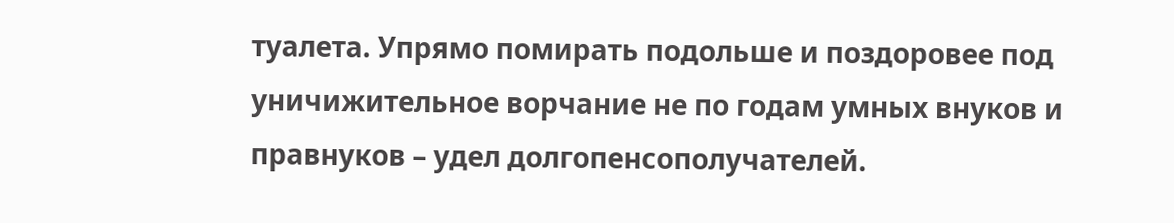туалета. Упрямо помирать подольше и поздоровее под уничижительное ворчание не по годам умных внуков и правнуков – удел долгопенсополучателей.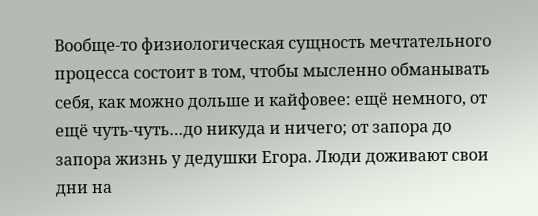Вообще-то физиологическая сущность мечтательного процесса состоит в том, чтобы мысленно обманывать себя, как можно дольше и кайфовее: ещё немного, от ещё чуть-чуть…до никуда и ничего; от запора до запора жизнь у дедушки Егора. Люди доживают свои дни на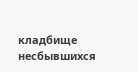кладбище несбывшихся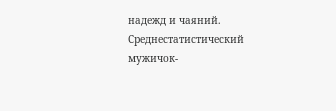надежд и чаяний.
Среднестатистический мужичок-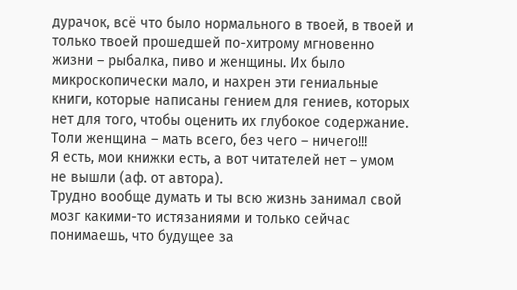дурачок, всё что было нормального в твоей, в твоей и только твоей прошедшей по-хитрому мгновенно жизни – рыбалка, пиво и женщины. Их было микроскопически мало, и нахрен эти гениальные книги, которые написаны гением для гениев, которых нет для того, чтобы оценить их глубокое содержание. Толи женщина – мать всего, без чего – ничего!!!
Я есть, мои книжки есть, а вот читателей нет – умом не вышли (аф. от автора).
Трудно вообще думать и ты всю жизнь занимал свой мозг какими-то истязаниями и только сейчас понимаешь, что будущее за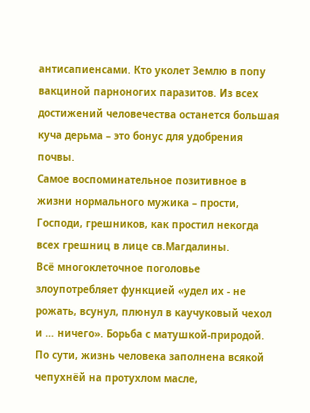антисапиенсами. Кто уколет Землю в попу вакциной парноногих паразитов. Из всех достижений человечества останется большая куча дерьма – это бонус для удобрения почвы.
Самое воспоминательное позитивное в жизни нормального мужика – прости, Господи, грешников, как простил некогда всех грешниц в лице св.Магдалины.
Всё многоклеточное поголовье злоупотребляет функцией «удел их - не рожать, всунул, плюнул в каучуковый чехол и … ничего». Борьба с матушкой-природой. По сути, жизнь человека заполнена всякой чепухнёй на протухлом масле,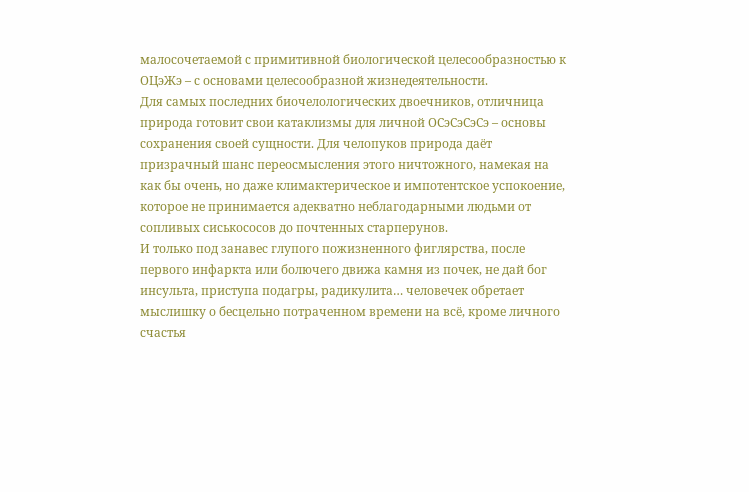малосочетаемой с примитивной биологической целесообразностью к ОЦэЖэ – с основами целесообразной жизнедеятельности.
Для самых последних биочелологических двоечников, отличница природа готовит свои катаклизмы для личной ОСэСэСэСэ – основы сохранения своей сущности. Для челопуков природа даёт призрачный шанс переосмысления этого ничтожного, намекая на как бы очень, но даже климактерическое и импотентское успокоение, которое не принимается адекватно неблагодарными людьми от сопливых сиськососов до почтенных старперунов.
И только под занавес глупого пожизненного фиглярства, после первого инфаркта или болючего движа камня из почек, не дай бог инсульта, приступа подагры, радикулита… человечек обретает мыслишку о бесцельно потраченном времени на всё, кроме личного счастья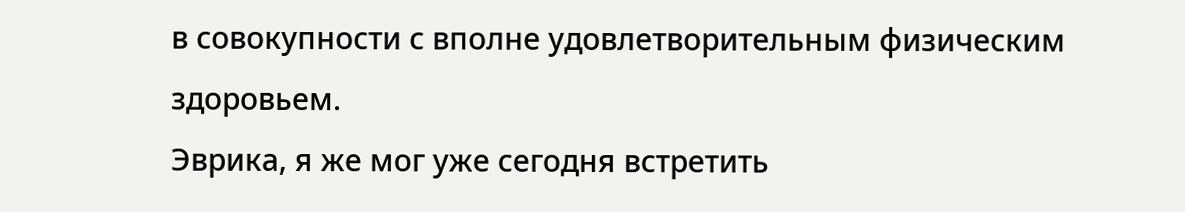в совокупности с вполне удовлетворительным физическим здоровьем.
Эврика, я же мог уже сегодня встретить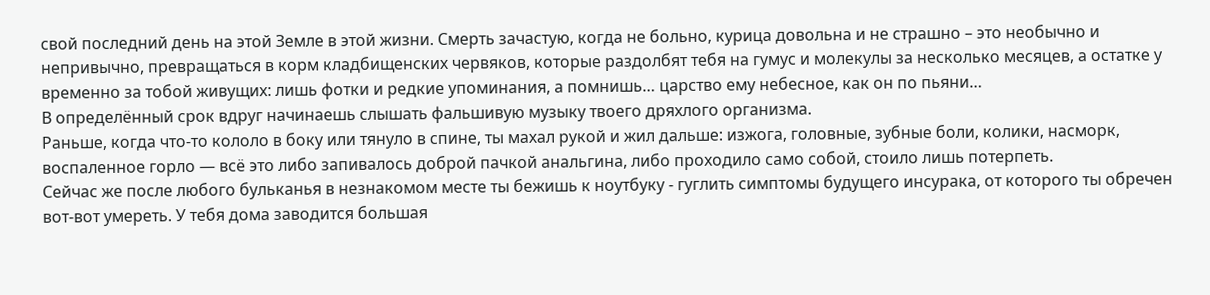свой последний день на этой Земле в этой жизни. Смерть зачастую, когда не больно, курица довольна и не страшно – это необычно и непривычно, превращаться в корм кладбищенских червяков, которые раздолбят тебя на гумус и молекулы за несколько месяцев, а остатке у временно за тобой живущих: лишь фотки и редкие упоминания, а помнишь… царство ему небесное, как он по пьяни…
В определённый срок вдруг начинаешь слышать фальшивую музыку твоего дряхлого организма.
Раньше, когда что-то кололо в боку или тянуло в спине, ты махал рукой и жил дальше: изжога, головные, зубные боли, колики, насморк, воспаленное горло — всё это либо запивалось доброй пачкой анальгина, либо проходило само собой, стоило лишь потерпеть.
Сейчас же после любого бульканья в незнакомом месте ты бежишь к ноутбуку - гуглить симптомы будущего инсурака, от которого ты обречен вот-вот умереть. У тебя дома заводится большая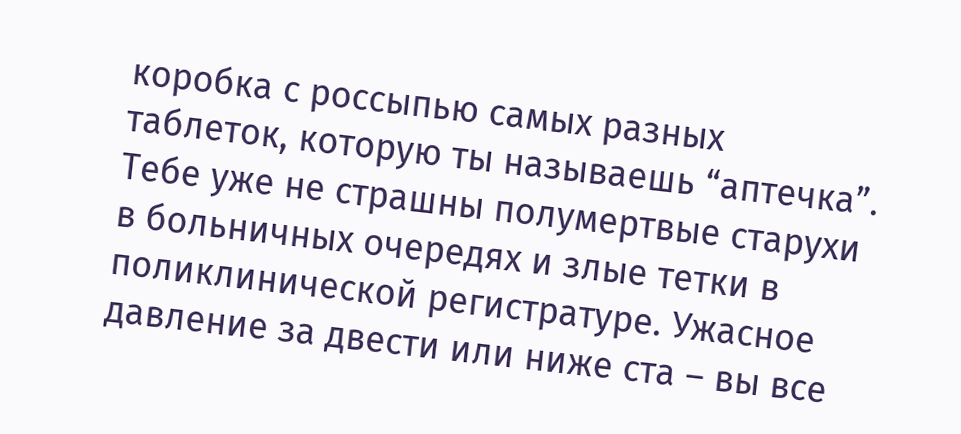коробка с россыпью самых разных таблеток, которую ты называешь “аптечка”.
Тебе уже не страшны полумертвые старухи в больничных очередях и злые тетки в поликлинической регистратуре. Ужасное давление за двести или ниже ста – вы все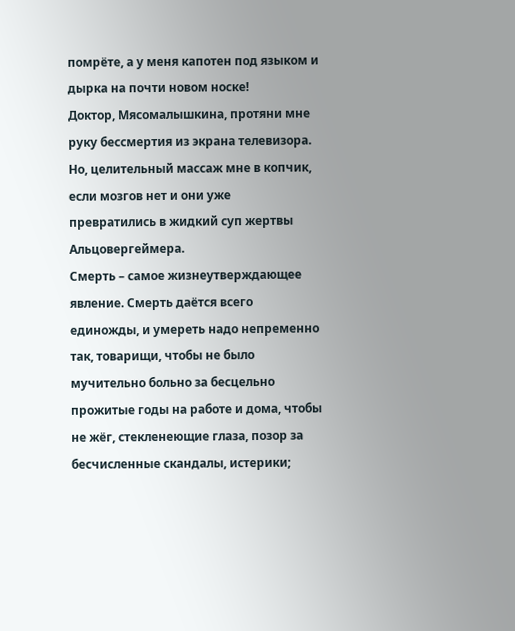помрёте, а у меня капотен под языком и дырка на почти новом носке!
Доктор, Мясомалышкина, протяни мне руку бессмертия из экрана телевизора. Но, целительный массаж мне в копчик, если мозгов нет и они уже превратились в жидкий суп жертвы Альцовергеймера.
Смерть – самое жизнеутверждающее явление. Смерть даётся всего единожды, и умереть надо непременно так, товарищи, чтобы не было мучительно больно за бесцельно прожитые годы на работе и дома, чтобы не жёг, стекленеющие глаза, позор за бесчисленные скандалы, истерики;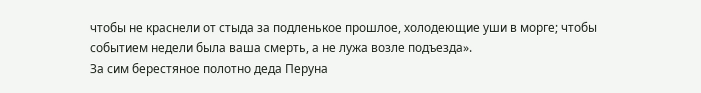чтобы не краснели от стыда за подленькое прошлое, холодеющие уши в морге; чтобы событием недели была ваша смерть, а не лужа возле подъезда».
За сим берестяное полотно деда Перуна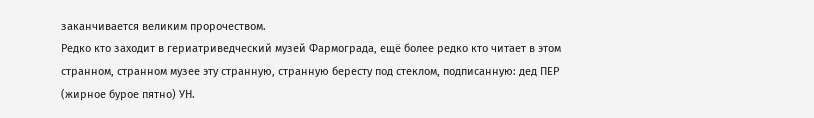заканчивается великим пророчеством.
Редко кто заходит в гериатриведческий музей Фармограда, ещё более редко кто читает в этом странном, странном музее эту странную, странную бересту под стеклом, подписанную: дед ПЕР (жирное бурое пятно) УН.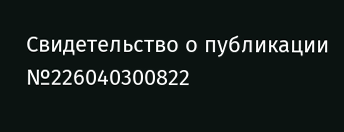Свидетельство о публикации №226040300822